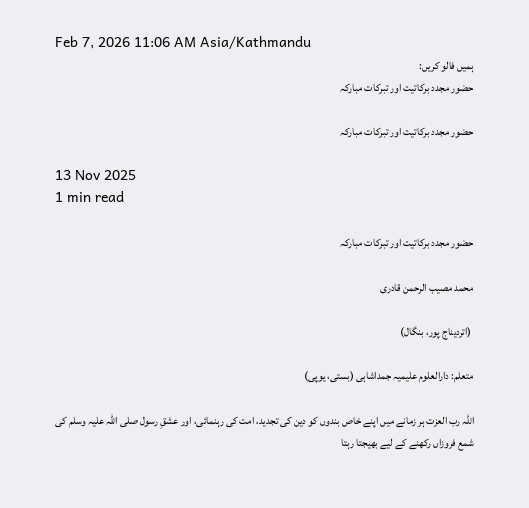Feb 7, 2026 11:06 AM Asia/Kathmandu
ہمیں فالو کریں:
حضور مجدد برکاتیت اور تبرکات مبارکہ

حضور مجدد برکاتیت اور تبرکات مبارکہ

13 Nov 2025
1 min read

حضور مجدد برکاتیت اور تبرکات مبارکہ

محمد مصیب الرحمن قادری

 (اتردیناج پور، بنگال)

متعلم: دارالعلوم علیمیہ جمداشاہی (بستی، یوپی)

اللّہ رب العزت ہر زمانے میں اپنے خاص بندوں کو دین کی تجدید، امت کی رہنمائی، اور عشقِ رسول صلی اللّٰہ علیہ وسلم کی شمع فروزاں رکھنے کے لیے بھیجتا رہتا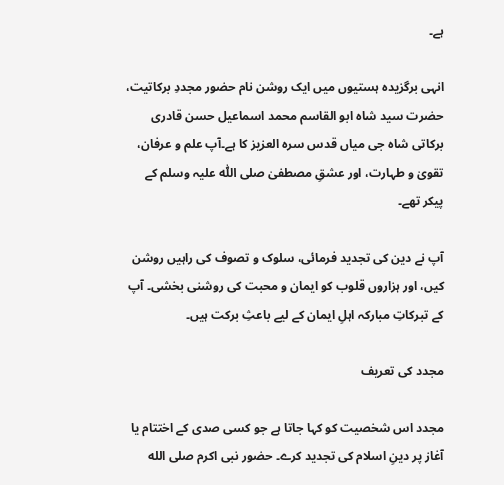ہے۔

انہی برگزیدہ ہستیوں میں ایک روشن نام حضور مجددِ برکاتیت، حضرت سید شاہ ابو القاسم محمد اسماعیل حسن قادری برکاتی شاہ جی میاں قدس سرہ العزیز کا ہے۔آپ علم و عرفان، تقویٰ و طہارت، اور عشقِ مصطفیٰ صلی اللّٰہ علیہ وسلم کے پیکر تھے۔

آپ نے دین کی تجدید فرمائی، سلوک و تصوف کی راہیں روشن کیں، اور ہزاروں قلوب کو ایمان و محبت کی روشنی بخشی۔ آپ کے تبرکاتِ مبارکہ اہلِ ایمان کے لیے باعثِ برکت ہیں۔

مجدد کی تعریف

مجدد اس شخصیت کو کہا جاتا ہے جو کسی صدی کے اختتام یا آغاز پر دینِ اسلام کی تجدید کرے۔ حضور نبی اکرم صلى الله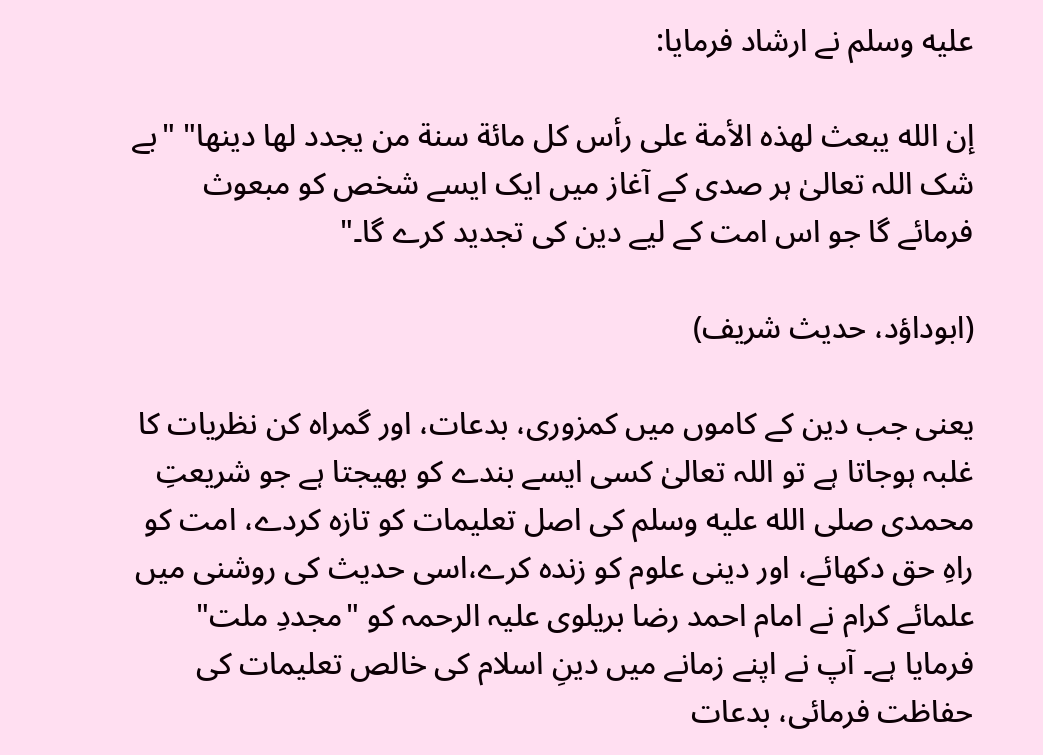عليه وسلم نے ارشاد فرمایا:

إن الله يبعث لهذه الأمة على رأس كل مائة سنة من يجدد لها دينها" "بے شک اللہ تعالیٰ ہر صدی کے آغاز میں ایک ایسے شخص کو مبعوث فرمائے گا جو اس امت کے لیے دین کی تجدید کرے گا۔"

(ابوداؤد، حدیث شریف)

یعنی جب دین کے کاموں میں کمزوری، بدعات، اور گمراہ کن نظریات کا غلبہ ہوجاتا ہے تو اللہ تعالیٰ کسی ایسے بندے کو بھیجتا ہے جو شریعتِ محمدی صلى الله عليه وسلم کی اصل تعلیمات کو تازہ کردے، امت کو راہِ حق دکھائے، اور دینی علوم کو زندہ کرے،اسی حدیث کی روشنی میں علمائے کرام نے امام احمد رضا بریلوی علیہ الرحمہ کو "مجددِ ملت" فرمایا ہے۔ آپ نے اپنے زمانے میں دینِ اسلام کی خالص تعلیمات کی حفاظت فرمائی، بدعات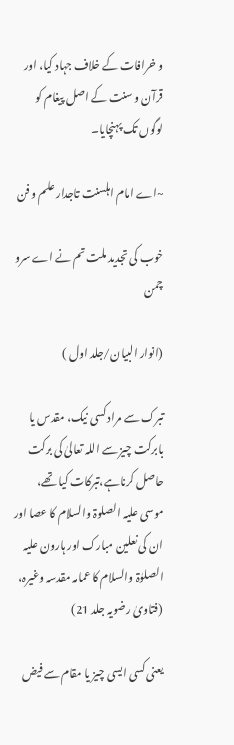و خرافات کے خلاف جہاد کیا، اور قرآن و سنت کے اصل پیغام کو لوگوں تک پہنچایا۔

~اے امام اہلسنت تاجدار علم و فن

خوب کی تجدید ملت تم نے اے سرو چمن

(انوار البیان/جلد اول )

تبرک سے مراد کسی نیک، مقدس یا بابرکت چیز سے اللہ تعالیٰ کی برکت حاصل کرناہے،تبرکات کیا تھے، موسی علیہ الصلوۃ والسلام کا عصا اور ان کی نعلین مبارک اور ہارون علیہ الصلوٰۃ والسلام کا عمامہ مقدسہ وغیرہ، (فتاویٰ رضویہ جلد 21)

یعنی کسی ایسی چیز یا مقام سے فیض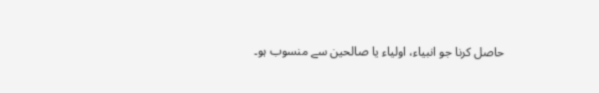حاصل کرنا جو انبیاء، اولیاء یا صالحین سے منسوب ہو۔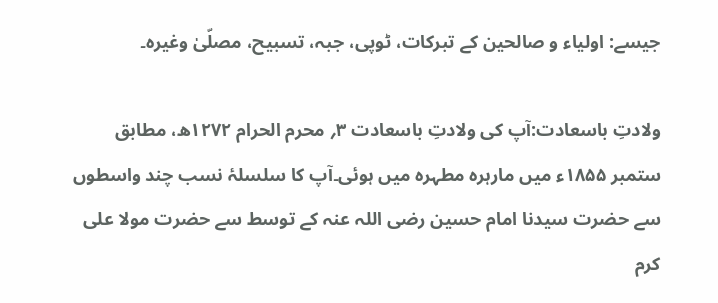جیسے: اولیاء و صالحین کے تبرکات، ٹوپی، جبہ، تسبیح، مصلّیٰ وغیرہ۔

ولادتِ باسعادت:آپ کی ولادتِ باسعادت ۳؍ محرم الحرام ۱۲۷۲ھ، مطابق ستمبر ۱۸۵۵ء میں مارہرہ مطہرہ میں ہوئی۔آپ کا سلسلۂ نسب چند واسطوں سے حضرت سیدنا امام حسین رضی اللہ عنہ کے توسط سے حضرت مولا علی کرم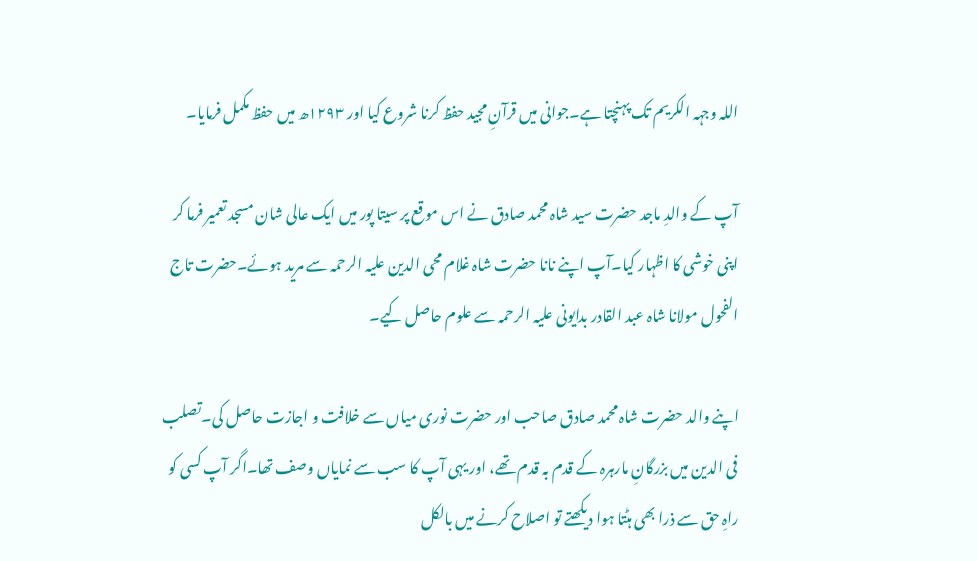اللہ وجہہ الکریم تک پہنچتا ہے۔جوانی میں قرآنِ مجید حفظ کرنا شروع کیا اور ۱۲۹۳ھ میں حفظ مکمل فرمایا۔

آپ کے والدِ ماجد حضرت سید شاہ محمد صادق نے اس موقع پر سیتا پور میں ایک عالی شان مسجد تعمیر فرما کر اپنی خوشی کا اظہار کیا۔آپ اپنے نانا حضرت شاہ غلام محی الدین علیہ الرحمہ سے مرید ہوئے۔حضرت تاج الفحول مولانا شاہ عبد القادر بدایونی علیہ الرحمہ سے علوم حاصل کیے۔

اپنے والد حضرت شاہ محمد صادق صاحب اور حضرت نوری میاں سے خلافت و اجازت حاصل کی۔تصلب فی الدین میں بزرگانِ مارہرہ کے قدم بہ قدم تھے، اور یہی آپ کا سب سے نمایاں وصف تھا۔اگر آپ کسی کو راہِ حق سے ذرا بھی ہٹتا ہوا دیکھتے تو اصلاح کرنے میں بالکل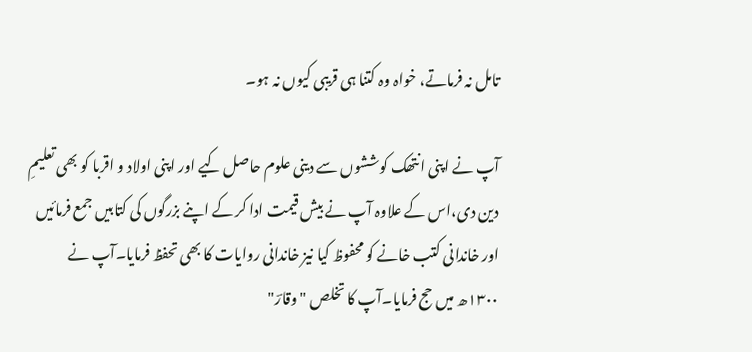تامل نہ فرماتے، خواہ وہ کتنا ہی قریبی کیوں نہ ہو۔

آپ نے اپنی انتھک کوششوں سے دینی علوم حاصل کیے اور اپنی اولاد و اقربا کو بھی تعلیمِ دین دی،اس کے علاوہ آپ نے بیش قیمت ادا کر کے اپنے بزرگوں کی کتابیں جمع فرمائیں اور خاندانی کتب خانے کو محفوظ کیا نیز خاندانی روایات کا بھی تحفظ فرمایا۔آپ نے ۱۳۰۰ھ میں حج فرمایا۔آپ کا تخلص "وقارؔ"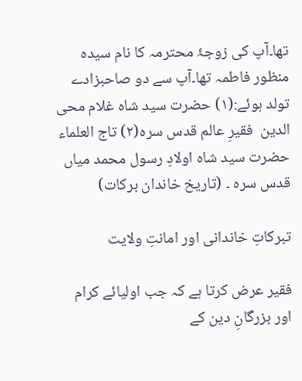تھا۔آپ کی زوجۂ محترمہ کا نام سیدہ منظور فاطمہ تھا۔آپ سے دو صاحبزادے تولد ہوئے:(۱) حضرت سید شاہ غلام محی الدین  فقیرِ عالم قدس سرہ(۲) تاج العلماء حضرت سید شاہ اولادِ رسول محمد میاں قدس سرہ ۔ (تاریخ خاندان برکات)

تبرکاتِ خاندانی اور امانتِ ولایت

فقیر عرض کرتا ہے کہ جب اولیائے کرام اور بزرگانِ دین کے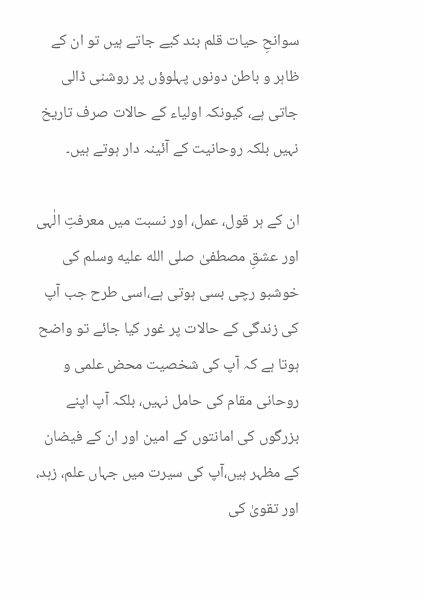سوانحِ حیات قلم بند کیے جاتے ہیں تو ان کے ظاہر و باطن دونوں پہلوؤں پر روشنی ڈالی جاتی ہے، کیونکہ اولیاء کے حالات صرف تاریخ نہیں بلکہ روحانیت کے آئینہ دار ہوتے ہیں۔

ان کے ہر قول، عمل، اور نسبت میں معرفتِ الٰہی اور عشقِ مصطفیٰ صلى الله عليه وسلم کی خوشبو رچی بسی ہوتی ہے،اسی طرح جب آپ کی زندگی کے حالات پر غور کیا جائے تو واضح ہوتا ہے کہ آپ کی شخصیت محض علمی و روحانی مقام کی حامل نہیں، بلکہ آپ اپنے بزرگوں کی امانتوں کے امین اور ان کے فیضان کے مظہر ہیں،آپ کی سیرت میں جہاں علم، زہد، اور تقویٰ کی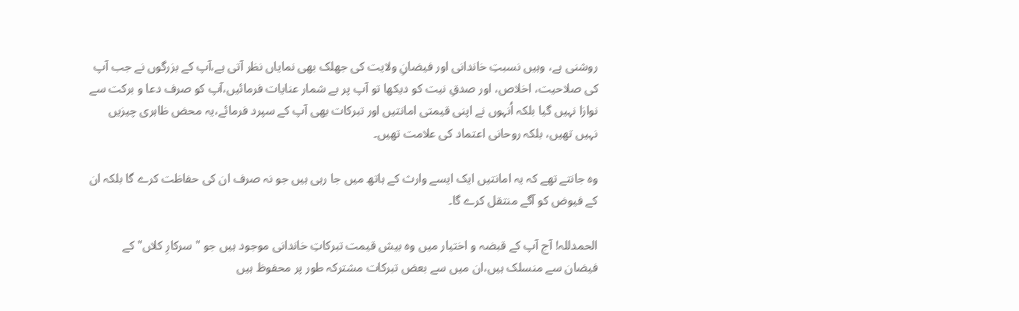روشنی ہے، وہیں نسبتِ خاندانی اور فیضانِ ولایت کی جھلک بھی نمایاں نظر آتی ہے،آپ کے بزرگوں نے جب آپ کی صلاحیت، اخلاص، اور صدقِ نیت کو دیکھا تو آپ پر بے شمار عنایات فرمائیں،آپ کو صرف دعا و برکت سے نوازا نہیں گیا بلکہ اُنہوں نے اپنی قیمتی امانتیں اور تبرکات بھی آپ کے سپرد فرمائے،یہ محض ظاہری چیزیں نہیں تھیں، بلکہ روحانی اعتماد کی علامت تھیں۔

وہ جانتے تھے کہ یہ امانتیں ایک ایسے وارث کے ہاتھ میں جا رہی ہیں جو نہ صرف ان کی حفاظت کرے گا بلکہ ان کے فیوض کو آگے منتقل کرے گا۔

الحمدللہ! آج آپ کے قبضہ و اختیار میں وہ بیش قیمت تبرکاتِ خاندانی موجود ہیں جو "سرکارِ کلاں" کے فیضان سے منسلک ہیں،ان میں سے بعض تبرکات مشترکہ طور پر محفوظ ہیں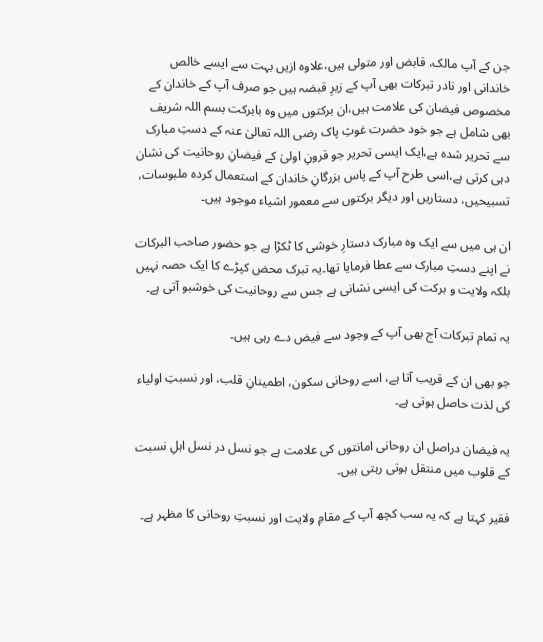جن کے آپ مالک، قابض اور متولی ہیں،علاوہ ازیں بہت سے ایسے خالص خاندانی اور نادر تبرکات بھی آپ کے زیرِ قبضہ ہیں جو صرف آپ کے خاندان کے مخصوص فیضان کی علامت ہیں،ان برکتوں میں وہ بابرکت بسم اللہ شریف بھی شامل ہے جو خود حضرت غوثِ پاک رضی اللہ تعالیٰ عنہ کے دستِ مبارک سے تحریر شدہ ہے،ایک ایسی تحریر جو قرونِ اولیٰ کے فیضانِ روحانیت کی نشان دہی کرتی ہے،اسی طرح آپ کے پاس بزرگانِ خاندان کے استعمال کردہ ملبوسات، تسبیحیں، دستاریں اور دیگر برکتوں سے معمور اشیاء موجود ہیں۔

ان ہی میں سے ایک وہ مبارک دستارِ خوشی کا ٹکڑا ہے جو حضور صاحب البرکات نے اپنے دستِ مبارک سے عطا فرمایا تھا۔یہ تبرک محض کپڑے کا ایک حصہ نہیں بلکہ ولایت و برکت کی ایسی نشانی ہے جس سے روحانیت کی خوشبو آتی ہے۔

یہ تمام تبرکات آج بھی آپ کے وجود سے فیض دے رہی ہیں۔

جو بھی ان کے قریب آتا ہے، اسے روحانی سکون، اطمینانِ قلب، اور نسبتِ اولیاء کی لذت حاصل ہوتی ہے۔

یہ فیضان دراصل ان روحانی امانتوں کی علامت ہے جو نسل در نسل اہلِ نسبت کے قلوب میں منتقل ہوتی رہتی ہیں۔

فقیر کہتا ہے کہ یہ سب کچھ آپ کے مقامِ ولایت اور نسبتِ روحانی کا مظہر ہے۔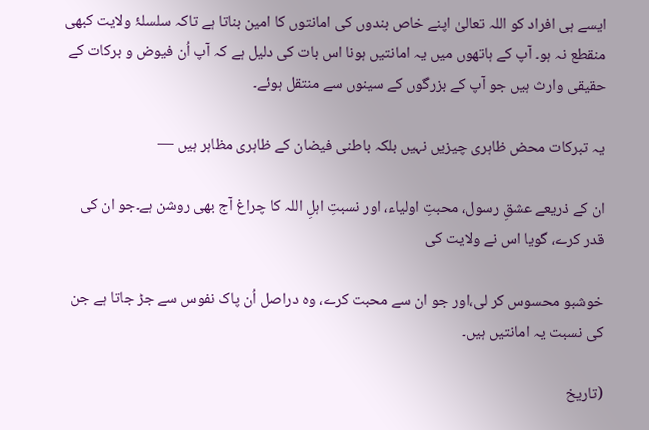ایسے ہی افراد کو اللہ تعالیٰ اپنے خاص بندوں کی امانتوں کا امین بناتا ہے تاکہ سلسلۂ ولایت کبھی منقطع نہ ہو۔ آپ کے ہاتھوں میں یہ امانتیں ہونا اس بات کی دلیل ہے کہ آپ اُن فیوض و برکات کے حقیقی وارث ہیں جو آپ کے بزرگوں کے سینوں سے منتقل ہوئے۔

یہ تبرکات محض ظاہری چیزیں نہیں بلکہ باطنی فیضان کے ظاہری مظاہر ہیں —

ان کے ذریعے عشقِ رسول، محبتِ اولیاء، اور نسبتِ اہلِ اللہ کا چراغ آج بھی روشن ہے۔جو ان کی قدر کرے، گویا اس نے ولایت کی

خوشبو محسوس کر لی،اور جو ان سے محبت کرے، وہ دراصل اُن پاک نفوس سے جڑ جاتا ہے جن کی نسبت یہ امانتیں ہیں۔

(تاریخ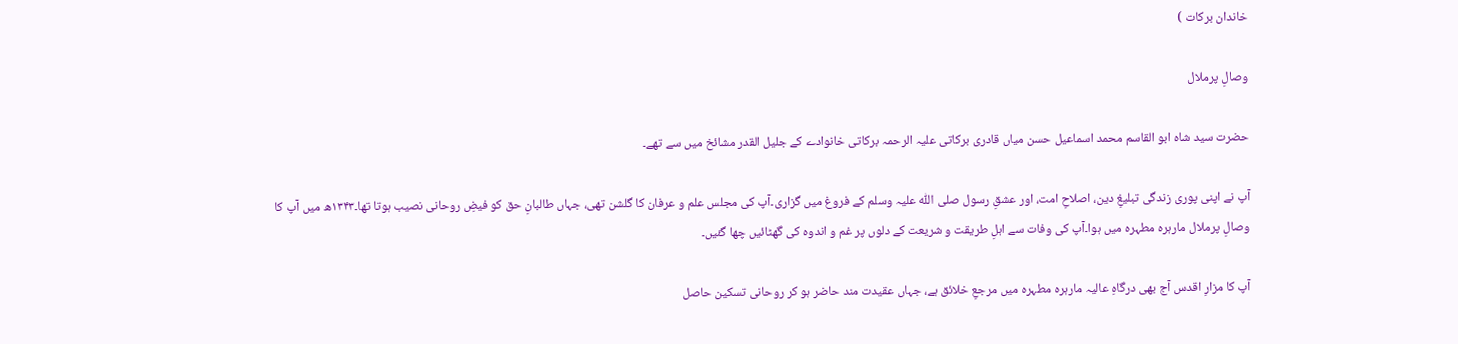خاندان برکات )

وصالِ پرملال

حضرت سید شاہ ابو القاسم محمد اسماعیل حسن میاں قادری برکاتی علیہ الرحمہ برکاتی خانوادے کے جلیل القدر مشائخ میں سے تھے۔

آپ نے اپنی پوری زندگی تبلیغِ دین، اصلاحِ امت، اور عشقِ رسول صلی اللّٰہ علیہ وسلم کے فروغ میں گزاری۔آپ کی مجلس علم و عرفان کا گلشن تھی، جہاں طالبانِ حق کو فیضِ روحانی نصیب ہوتا تھا۔۱۳۴۳ھ میں آپ کا وصالِ پرملال مارہرہ مطہرہ میں ہوا۔آپ کی وفات سے اہلِ طریقت و شریعت کے دلوں پر غم و اندوہ کی گھٹائیں چھا گئیں۔

آپ کا مزارِ اقدس آج بھی درگاہِ عالیہ مارہرہ مطہرہ میں مرجعِ خلائق ہے، جہاں عقیدت مند حاضر ہو کر روحانی تسکین حاصل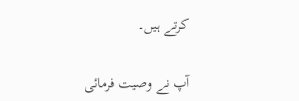کرتے ہیں۔

آپ نے وصیت فرمائی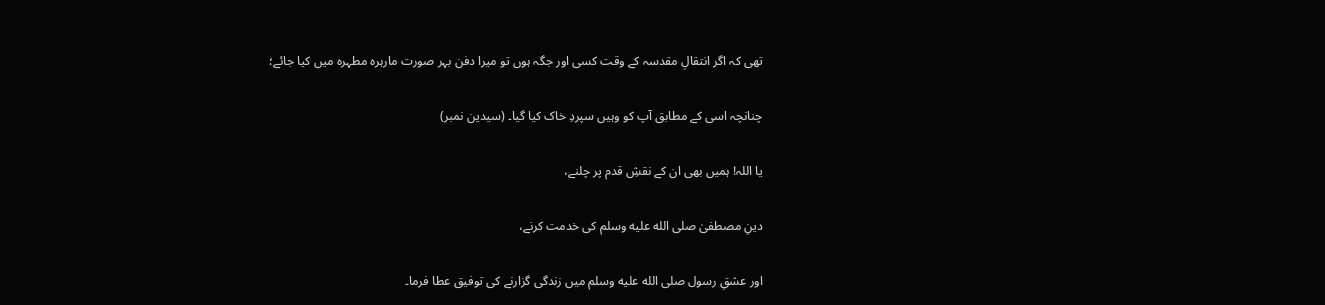تھی کہ اگر انتقالِ مقدسہ کے وقت کسی اور جگہ ہوں تو میرا دفن بہر صورت مارہرہ مطہرہ میں کیا جائے؛

چنانچہ اسی کے مطابق آپ کو وہیں سپردِ خاک کیا گیا۔ (سیدین نمبر)

یا اللہ! ہمیں بھی ان کے نقشِ قدم پر چلنے،

دینِ مصطفیٰ صلى الله عليه وسلم کی خدمت کرنے،

اور عشقِ رسول صلى الله عليه وسلم میں زندگی گزارنے کی توفیق عطا فرما۔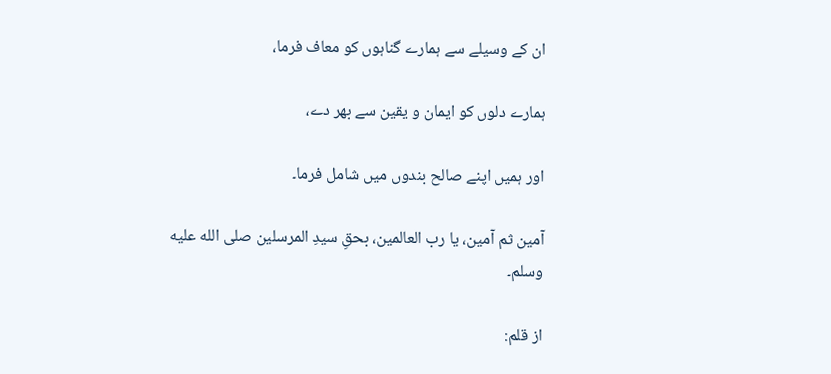ان کے وسیلے سے ہمارے گناہوں کو معاف فرما،

ہمارے دلوں کو ایمان و یقین سے بھر دے،

اور ہمیں اپنے صالح بندوں میں شامل فرما۔

آمین ثم آمین، یا رب العالمین، بحقِ سیدِ المرسلین صلى الله عليه وسلم۔

از قلم: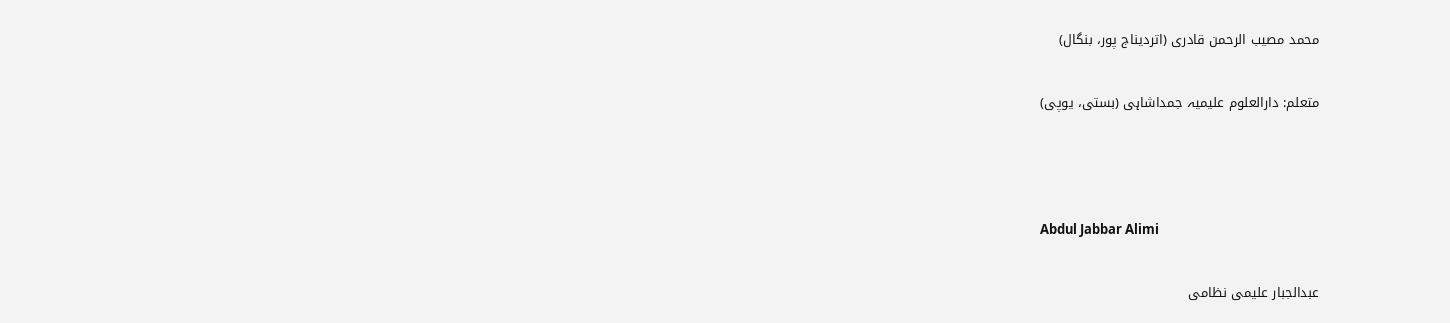محمد مصیب الرحمن قادری (اتردیناج پور، بنگال)

متعلم: دارالعلوم علیمیہ جمداشاہی (بستی، یوپی)



Abdul Jabbar Alimi

عبدالجبار علیمی نظامی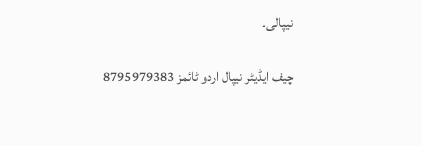نیپالی۔

چیف ایڈیٹر نیپال اردو ٹائمز 8795979383